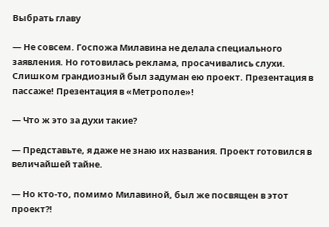Выбрать главу

— Не совсем. Госпожа Милавина не делала специального заявления. Но готовилась реклама, просачивались слухи. Слишком грандиозный был задуман ею проект. Презентация в пассаже! Презентация в «Метрополе»!

— Что ж это за духи такие?

— Представьте, я даже не знаю их названия. Проект готовился в величайшей тайне.

— Но кто-то, помимо Милавиной, был же посвящен в этот проект?!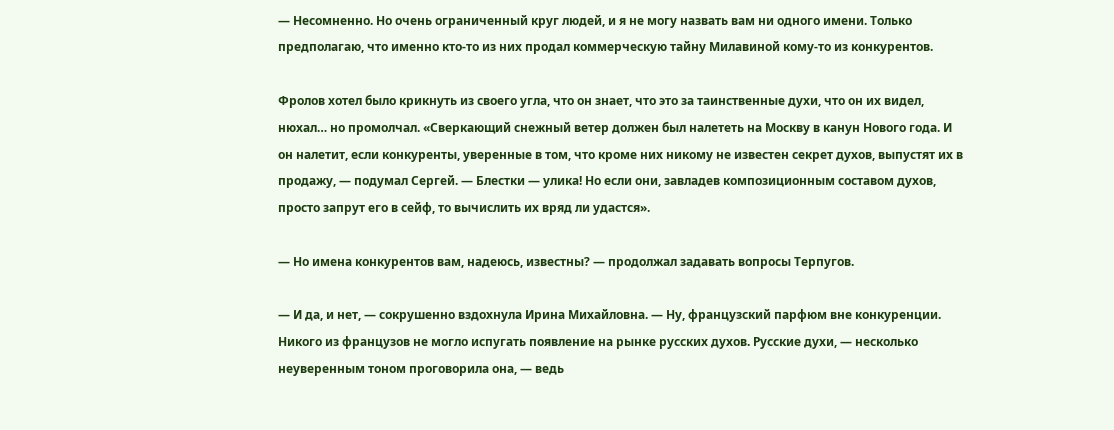— Несомненно. Но очень ограниченный круг людей, и я не могу назвать вам ни одного имени. Только предполагаю, что именно кто-то из них продал коммерческую тайну Милавиной кому-то из конкурентов.

Фролов хотел было крикнуть из своего угла, что он знает, что это за таинственные духи, что он их видел, нюхал… но промолчал. «Сверкающий снежный ветер должен был налететь на Москву в канун Нового года. И он налетит, если конкуренты, уверенные в том, что кроме них никому не известен секрет духов, выпустят их в продажу, — подумал Сергей. — Блестки — улика! Но если они, завладев композиционным составом духов, просто запрут его в сейф, то вычислить их вряд ли удастся».

— Но имена конкурентов вам, надеюсь, известны? — продолжал задавать вопросы Терпугов.

— И да, и нет, — сокрушенно вздохнула Ирина Михайловна. — Ну, французский парфюм вне конкуренции. Никого из французов не могло испугать появление на рынке русских духов. Русские духи, — несколько неуверенным тоном проговорила она, — ведь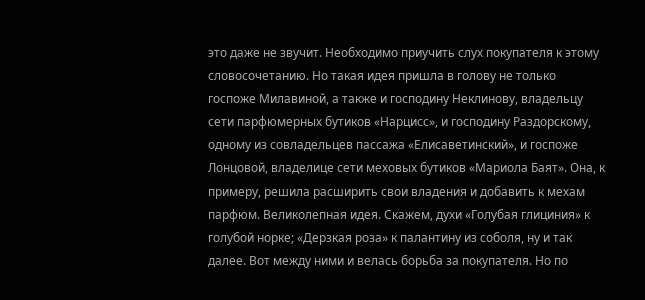это даже не звучит. Необходимо приучить слух покупателя к этому словосочетанию. Но такая идея пришла в голову не только госпоже Милавиной, а также и господину Неклинову, владельцу сети парфюмерных бутиков «Нарцисс», и господину Раздорскому, одному из совладельцев пассажа «Елисаветинский», и госпоже Лонцовой, владелице сети меховых бутиков «Мариола Баят». Она, к примеру, решила расширить свои владения и добавить к мехам парфюм. Великолепная идея. Скажем, духи «Голубая глициния» к голубой норке; «Дерзкая роза» к палантину из соболя, ну и так далее. Вот между ними и велась борьба за покупателя. Но по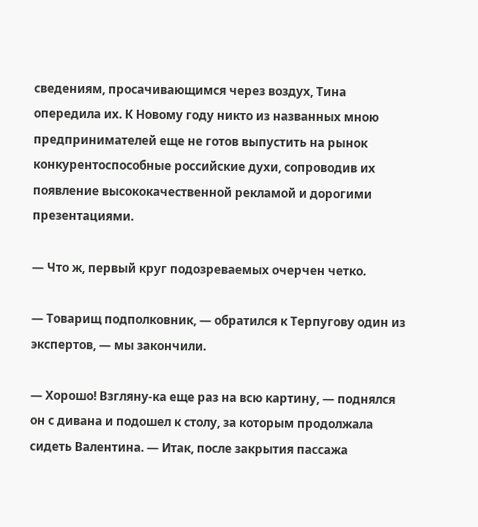сведениям, просачивающимся через воздух, Тина опередила их. К Новому году никто из названных мною предпринимателей еще не готов выпустить на рынок конкурентоспособные российские духи, сопроводив их появление высококачественной рекламой и дорогими презентациями.

— Что ж, первый круг подозреваемых очерчен четко.

— Товарищ подполковник, — обратился к Терпугову один из экспертов, — мы закончили.

— Хорошо! Взгляну-ка еще раз на всю картину, — поднялся он с дивана и подошел к столу, за которым продолжала сидеть Валентина. — Итак, после закрытия пассажа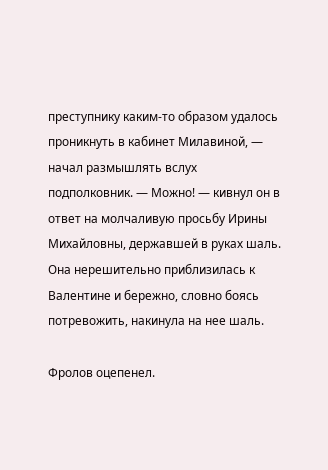преступнику каким-то образом удалось проникнуть в кабинет Милавиной, — начал размышлять вслух подполковник. — Можно! — кивнул он в ответ на молчаливую просьбу Ирины Михайловны, державшей в руках шаль. Она нерешительно приблизилась к Валентине и бережно, словно боясь потревожить, накинула на нее шаль.

Фролов оцепенел.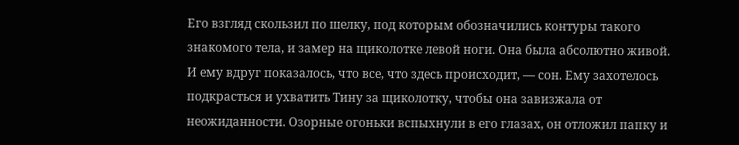Его взгляд скользил по шелку, под которым обозначились контуры такого знакомого тела, и замер на щиколотке левой ноги. Она была абсолютно живой. И ему вдруг показалось, что все, что здесь происходит, — сон. Ему захотелось подкрасться и ухватить Тину за щиколотку, чтобы она завизжала от неожиданности. Озорные огоньки вспыхнули в его глазах, он отложил папку и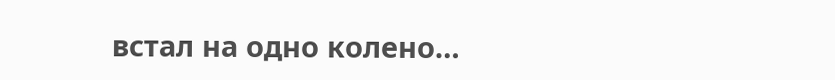встал на одно колено…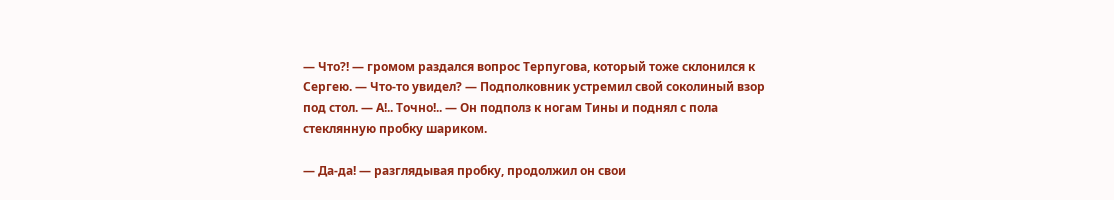— Что?! — громом раздался вопрос Терпугова, который тоже склонился к Сергею. — Что-то увидел? — Подполковник устремил свой соколиный взор под стол. — А!.. Точно!.. — Он подполз к ногам Тины и поднял с пола стеклянную пробку шариком.

— Да-да! — разглядывая пробку, продолжил он свои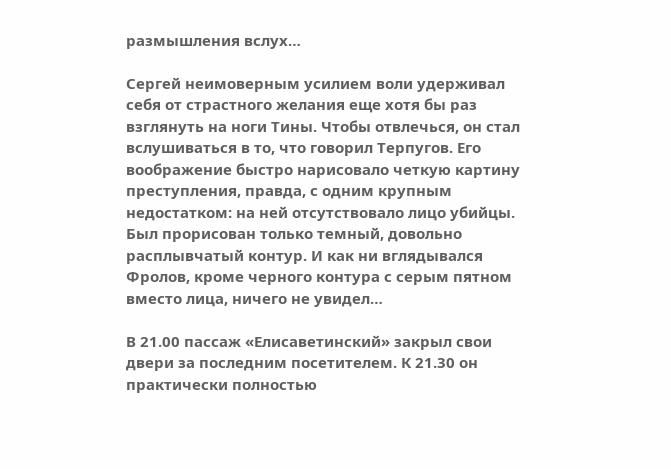размышления вслух…

Сергей неимоверным усилием воли удерживал себя от страстного желания еще хотя бы раз взглянуть на ноги Тины. Чтобы отвлечься, он стал вслушиваться в то, что говорил Терпугов. Его воображение быстро нарисовало четкую картину преступления, правда, с одним крупным недостатком: на ней отсутствовало лицо убийцы. Был прорисован только темный, довольно расплывчатый контур. И как ни вглядывался Фролов, кроме черного контура с серым пятном вместо лица, ничего не увидел…

В 21.00 пассаж «Елисаветинский» закрыл свои двери за последним посетителем. К 21.30 он практически полностью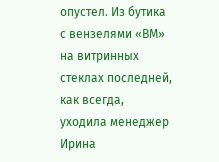опустел. Из бутика с вензелями «ВМ» на витринных стеклах последней, как всегда, уходила менеджер Ирина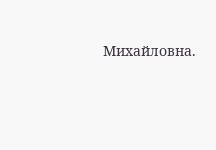Михайловна.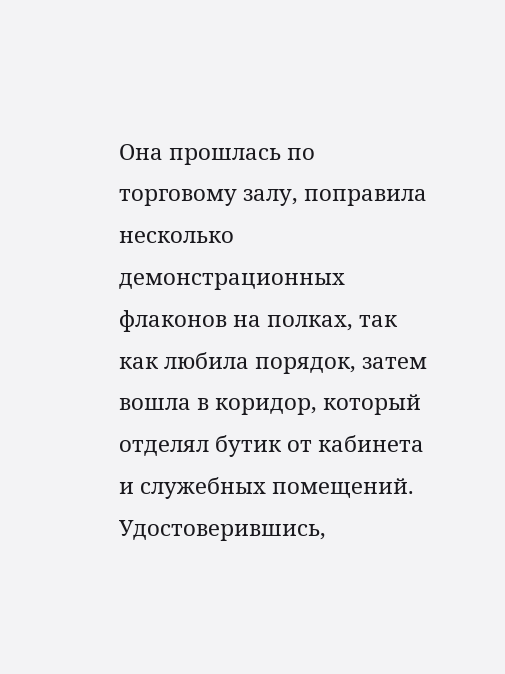Она прошлась по торговому залу, поправила несколько демонстрационных флаконов на полках, так как любила порядок, затем вошла в коридор, который отделял бутик от кабинета и служебных помещений. Удостоверившись,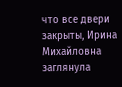что все двери закрыты, Ирина Михайловна заглянула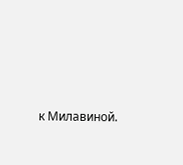к Милавиной.